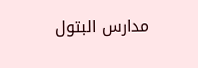مدارس البتول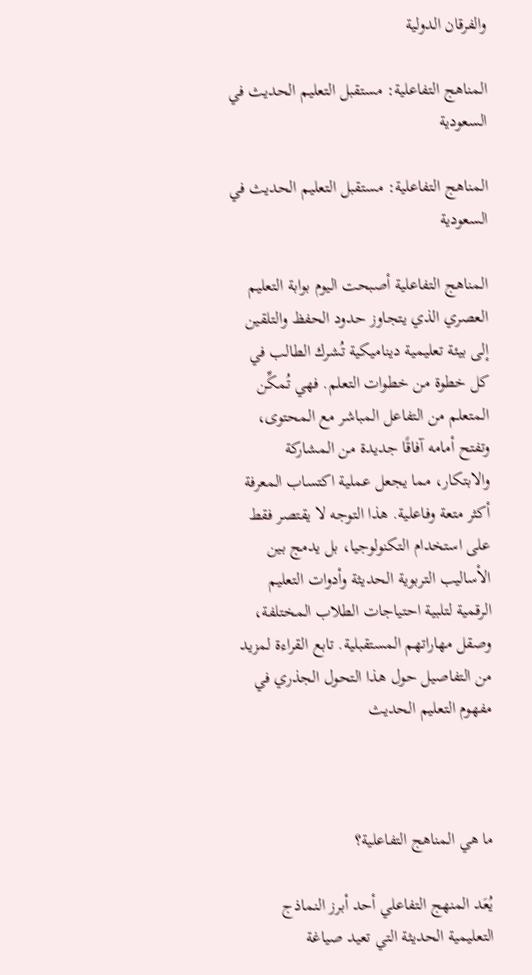والفرقان الدولية

المناهج التفاعلية: مستقبل التعليم الحديث في السعودية

المناهج التفاعلية: مستقبل التعليم الحديث في السعودية

المناهج التفاعلية أصبحت اليوم بوابة التعليم العصري الذي يتجاوز حدود الحفظ والتلقين إلى بيئة تعليمية ديناميكية تُشرك الطالب في كل خطوة من خطوات التعلم. فهي تُمكِّن المتعلم من التفاعل المباشر مع المحتوى، وتفتح أمامه آفاقًا جديدة من المشاركة والابتكار، مما يجعل عملية اكتساب المعرفة أكثر متعة وفاعلية. هذا التوجه لا يقتصر فقط على استخدام التكنولوجيا، بل يدمج بين الأساليب التربوية الحديثة وأدوات التعليم الرقمية لتلبية احتياجات الطلاب المختلفة، وصقل مهاراتهم المستقبلية. تابع القراءة لمزيد من التفاصيل حول هذا التحول الجذري في مفهوم التعليم الحديث



ما هي المناهج التفاعلية؟

يُعَد المنهج التفاعلي أحد أبرز النماذج التعليمية الحديثة التي تعيد صياغة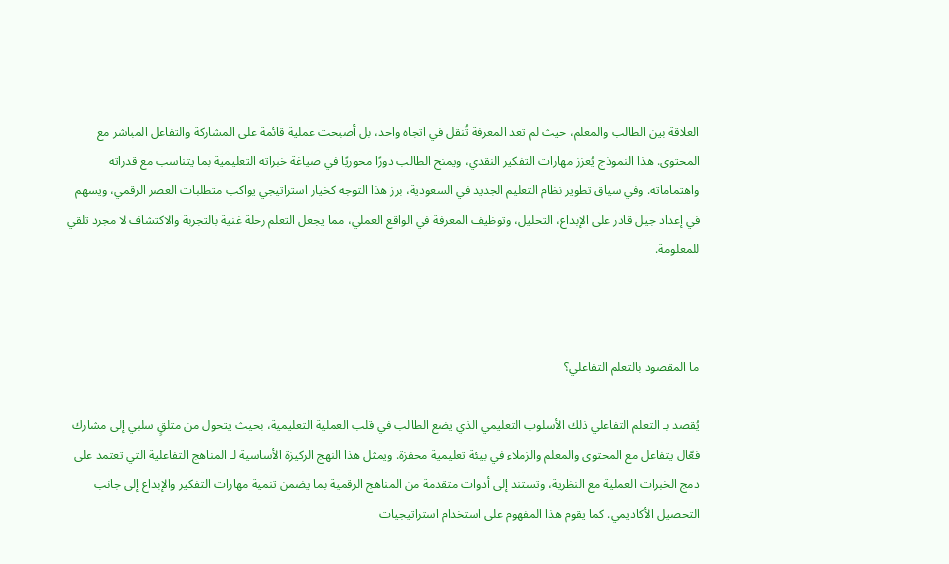العلاقة بين الطالب والمعلم، حيث لم تعد المعرفة تُنقل في اتجاه واحد، بل أصبحت عملية قائمة على المشاركة والتفاعل المباشر مع المحتوى. هذا النموذج يُعزز مهارات التفكير النقدي، ويمنح الطالب دورًا محوريًا في صياغة خبراته التعليمية بما يتناسب مع قدراته واهتماماته. وفي سياق تطوير نظام التعليم الجديد في السعودية، برز هذا التوجه كخيار استراتيجي يواكب متطلبات العصر الرقمي، ويسهم في إعداد جيل قادر على الإبداع، التحليل، وتوظيف المعرفة في الواقع العملي، مما يجعل التعلم رحلة غنية بالتجربة والاكتشاف لا مجرد تلقي للمعلومة.



ما المقصود بالتعلم التفاعلي؟

يُقصد بـ التعلم التفاعلي ذلك الأسلوب التعليمي الذي يضع الطالب في قلب العملية التعليمية، بحيث يتحول من متلقٍ سلبي إلى مشارك فعّال يتفاعل مع المحتوى والمعلم والزملاء في بيئة تعليمية محفزة. ويمثل هذا النهج الركيزة الأساسية لـ المناهج التفاعلية التي تعتمد على دمج الخبرات العملية مع النظرية، وتستند إلى أدوات متقدمة من المناهج الرقمية بما يضمن تنمية مهارات التفكير والإبداع إلى جانب التحصيل الأكاديمي. كما يقوم هذا المفهوم على استخدام استراتيجيات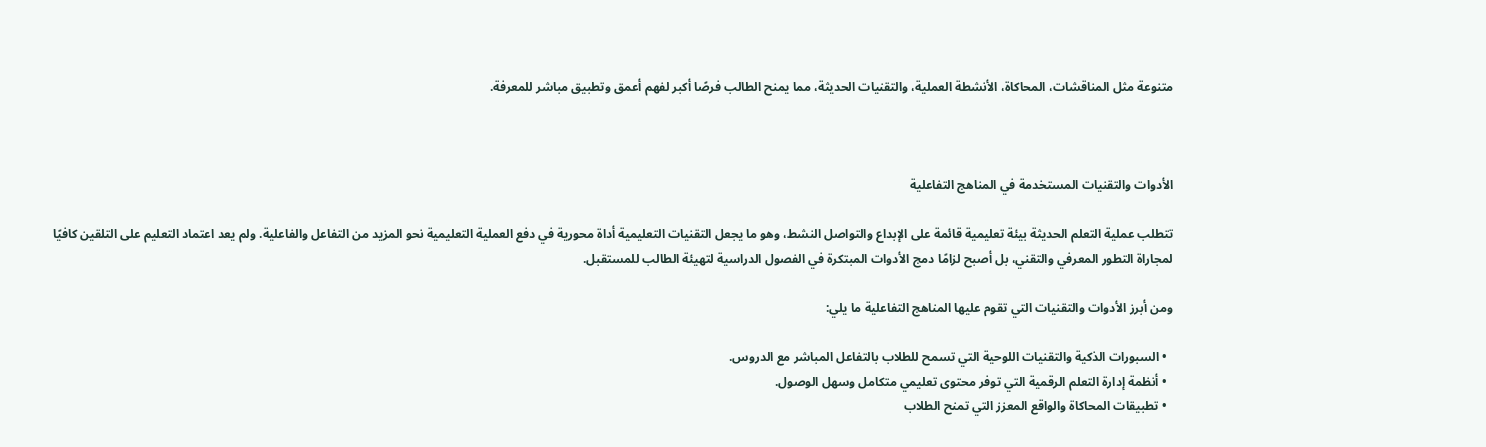متنوعة مثل المناقشات، المحاكاة، الأنشطة العملية، والتقنيات الحديثة، مما يمنح الطالب فرصًا أكبر لفهم أعمق وتطبيق مباشر للمعرفة.



الأدوات والتقنيات المستخدمة في المناهج التفاعلية

تتطلب عملية التعلم الحديثة بيئة تعليمية قائمة على الإبداع والتواصل النشط، وهو ما يجعل التقنيات التعليمية أداة محورية في دفع العملية التعليمية نحو المزيد من التفاعل والفاعلية. ولم يعد اعتماد التعليم على التلقين كافيًا لمجاراة التطور المعرفي والتقني، بل أصبح لزامًا دمج الأدوات المبتكرة في الفصول الدراسية لتهيئة الطالب للمستقبل.

ومن أبرز الأدوات والتقنيات التي تقوم عليها المناهج التفاعلية ما يلي:

  • السبورات الذكية والتقنيات اللوحية التي تسمح للطلاب بالتفاعل المباشر مع الدروس.
  • أنظمة إدارة التعلم الرقمية التي توفر محتوى تعليمي متكامل وسهل الوصول.
  • تطبيقات المحاكاة والواقع المعزز التي تمنح الطلاب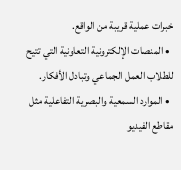خبرات عملية قريبة من الواقع.
  • المنصات الإلكترونية التعاونية التي تتيح للطلاب العمل الجماعي وتبادل الأفكار.
  • الموارد السمعية والبصرية التفاعلية مثل مقاطع الفيديو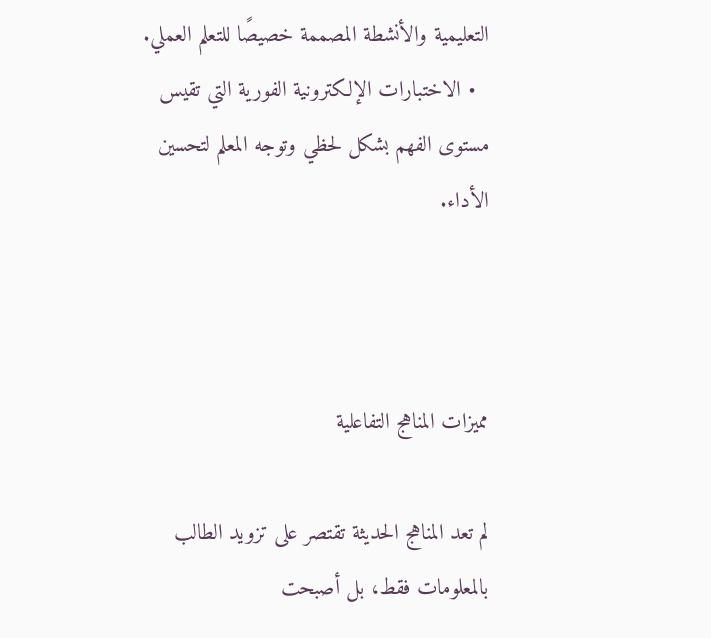التعليمية والأنشطة المصممة خصيصًا للتعلم العملي.
  • الاختبارات الإلكترونية الفورية التي تقيس مستوى الفهم بشكل لحظي وتوجه المعلم لتحسين الأداء.



مميزات المناهج التفاعلية

لم تعد المناهج الحديثة تقتصر على تزويد الطالب بالمعلومات فقط، بل أصبحت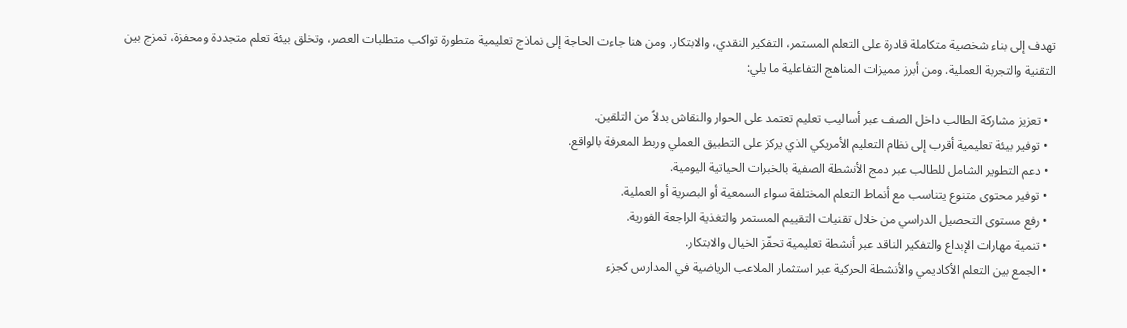تهدف إلى بناء شخصية متكاملة قادرة على التعلم المستمر، التفكير النقدي، والابتكار. ومن هنا جاءت الحاجة إلى نماذج تعليمية متطورة تواكب متطلبات العصر، وتخلق بيئة تعلم متجددة ومحفزة، تمزج بين التقنية والتجربة العملية. ومن أبرز مميزات المناهج التفاعلية ما يلي:

  • تعزيز مشاركة الطالب داخل الصف عبر أساليب تعليم تعتمد على الحوار والنقاش بدلاً من التلقين.
  • توفير بيئة تعليمية أقرب إلى نظام التعليم الأمريكي الذي يركز على التطبيق العملي وربط المعرفة بالواقع.
  • دعم التطوير الشامل للطالب عبر دمج الأنشطة الصفية بالخبرات الحياتية اليومية.
  • توفير محتوى متنوع يتناسب مع أنماط التعلم المختلفة سواء السمعية أو البصرية أو العملية.
  • رفع مستوى التحصيل الدراسي من خلال تقنيات التقييم المستمر والتغذية الراجعة الفورية.
  • تنمية مهارات الإبداع والتفكير الناقد عبر أنشطة تعليمية تحفّز الخيال والابتكار.
  • الجمع بين التعلم الأكاديمي والأنشطة الحركية عبر استثمار الملاعب الرياضية في المدارس كجزء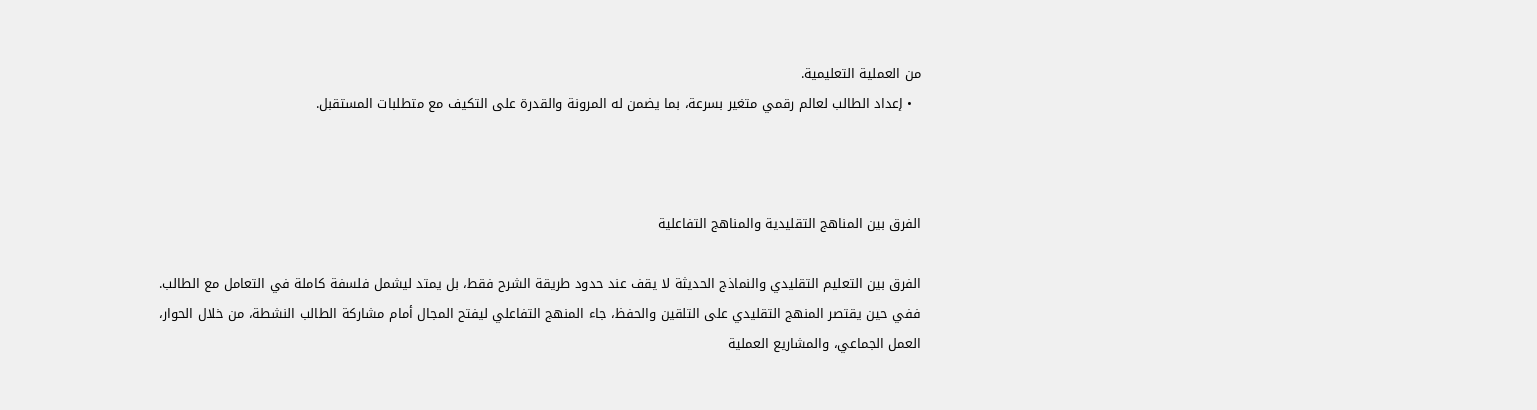من العملية التعليمية.
  • إعداد الطالب لعالم رقمي متغير بسرعة، بما يضمن له المرونة والقدرة على التكيف مع متطلبات المستقبل.



الفرق بين المناهج التقليدية والمناهج التفاعلية

الفرق بين التعليم التقليدي والنماذج الحديثة لا يقف عند حدود طريقة الشرح فقط، بل يمتد ليشمل فلسفة كاملة في التعامل مع الطالب. ففي حين يقتصر المنهج التقليدي على التلقين والحفظ، جاء المنهج التفاعلي ليفتح المجال أمام مشاركة الطالب النشطة، من خلال الحوار، العمل الجماعي، والمشاريع العملية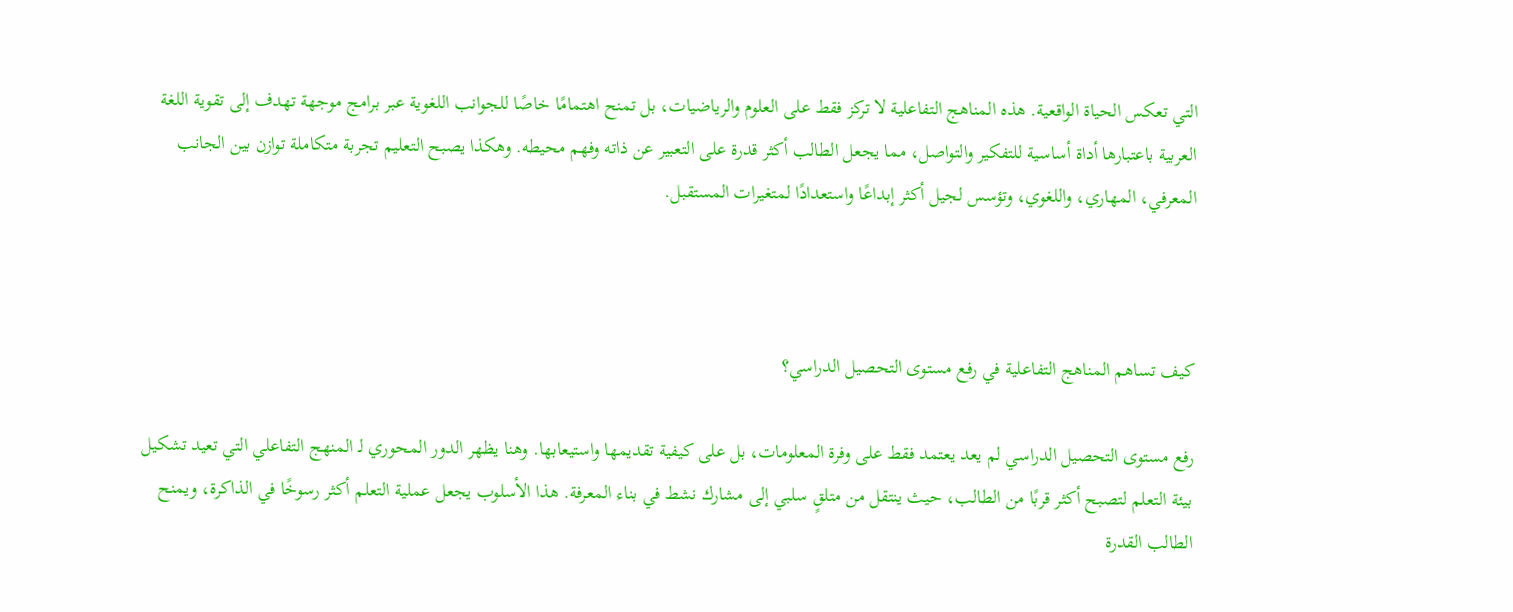التي تعكس الحياة الواقعية. هذه المناهج التفاعلية لا تركز فقط على العلوم والرياضيات، بل تمنح اهتمامًا خاصًا للجوانب اللغوية عبر برامج موجهة تهدف إلى تقوية اللغة العربية باعتبارها أداة أساسية للتفكير والتواصل، مما يجعل الطالب أكثر قدرة على التعبير عن ذاته وفهم محيطه. وهكذا يصبح التعليم تجربة متكاملة توازن بين الجانب المعرفي، المهاري، واللغوي، وتؤسس لجيل أكثر إبداعًا واستعدادًا لمتغيرات المستقبل.



كيف تساهم المناهج التفاعلية في رفع مستوى التحصيل الدراسي؟

رفع مستوى التحصيل الدراسي لم يعد يعتمد فقط على وفرة المعلومات، بل على كيفية تقديمها واستيعابها. وهنا يظهر الدور المحوري لـ المنهج التفاعلي التي تعيد تشكيل بيئة التعلم لتصبح أكثر قربًا من الطالب، حيث ينتقل من متلقٍ سلبي إلى مشارك نشط في بناء المعرفة. هذا الأسلوب يجعل عملية التعلم أكثر رسوخًا في الذاكرة، ويمنح الطالب القدرة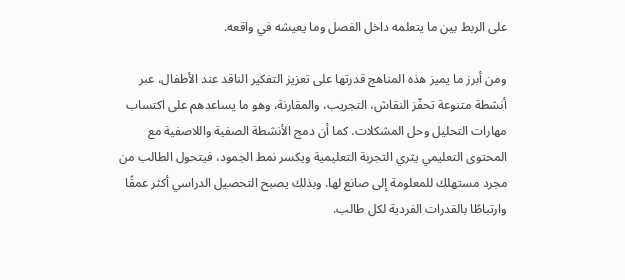على الربط بين ما يتعلمه داخل الفصل وما يعيشه في واقعه.

ومن أبرز ما يميز هذه المناهج قدرتها على تعزيز التفكير الناقد عند الأطفال، عبر أنشطة متنوعة تحفّز النقاش، التجريب، والمقارنة، وهو ما يساعدهم على اكتساب مهارات التحليل وحل المشكلات. كما أن دمج الأنشطة الصفية واللاصفية مع المحتوى التعليمي يثري التجربة التعليمية ويكسر نمط الجمود، فيتحول الطالب من مجرد مستهلك للمعلومة إلى صانع لها. وبذلك يصبح التحصيل الدراسي أكثر عمقًا وارتباطًا بالقدرات الفردية لكل طالب.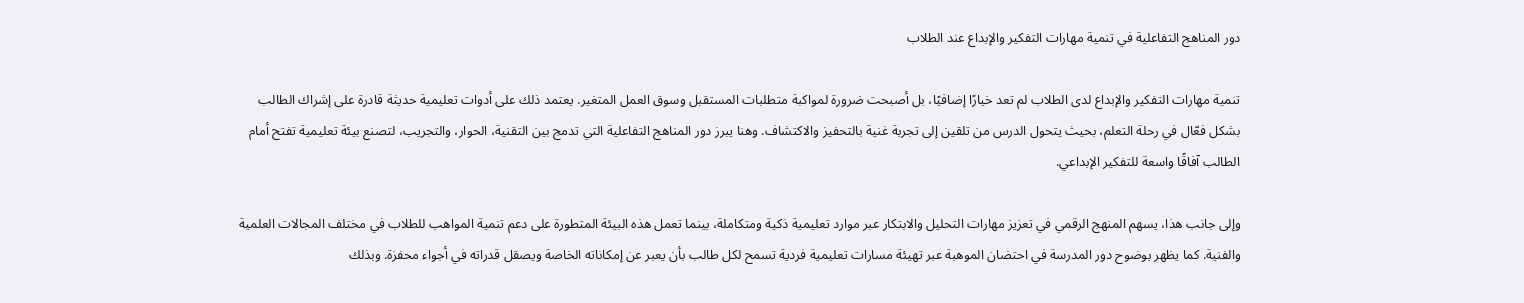دور المناهج التفاعلية في تنمية مهارات التفكير والإبداع عند الطلاب

تنمية مهارات التفكير والإبداع لدى الطلاب لم تعد خيارًا إضافيًا، بل أصبحت ضرورة لمواكبة متطلبات المستقبل وسوق العمل المتغير. يعتمد ذلك على أدوات تعليمية حديثة قادرة على إشراك الطالب بشكل فعّال في رحلة التعلم، بحيث يتحول الدرس من تلقين إلى تجربة غنية بالتحفيز والاكتشاف. وهنا يبرز دور المناهج التفاعلية التي تدمج بين التقنية، الحوار، والتجريب، لتصنع بيئة تعليمية تفتح أمام الطالب آفاقًا واسعة للتفكير الإبداعي.

وإلى جانب هذا، يسهم المنهج الرقمي في تعزيز مهارات التحليل والابتكار عبر موارد تعليمية ذكية ومتكاملة، بينما تعمل هذه البيئة المتطورة على دعم تنمية المواهب للطلاب في مختلف المجالات العلمية والفنية. كما يظهر بوضوح دور المدرسة في احتضان الموهبة عبر تهيئة مسارات تعليمية فردية تسمح لكل طالب بأن يعبر عن إمكاناته الخاصة ويصقل قدراته في أجواء محفزة. وبذلك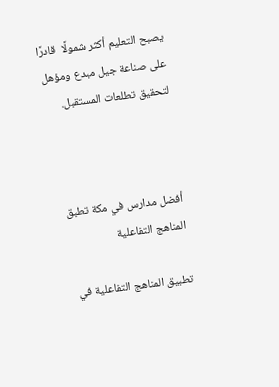يصبح التعليم أكثر شمولًا  قادرًا على صناعة جيل مبدع ومؤهل لتحقيق تطلعات المستقبل.



أفضل مدارس في مكة تطبق المناهج التفاعلية

تطبيق المناهج التفاعلية في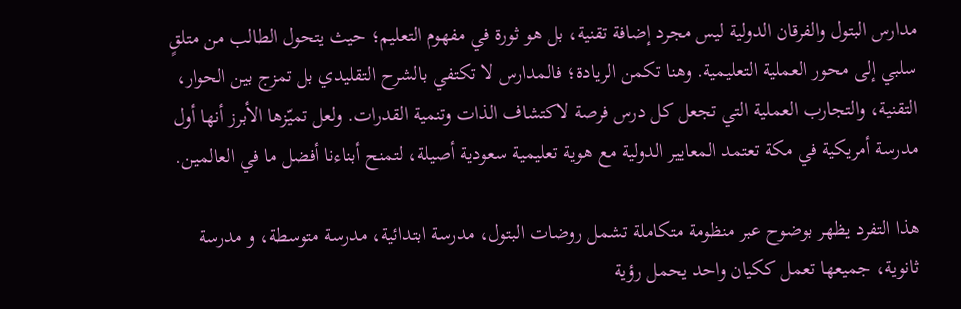مدارس البتول والفرقان الدولية ليس مجرد إضافة تقنية، بل هو ثورة في مفهوم التعليم؛ حيث يتحول الطالب من متلقٍ سلبي إلى محور العملية التعليمية. وهنا تكمن الريادة؛ فالمدارس لا تكتفي بالشرح التقليدي بل تمزج بين الحوار، التقنية، والتجارب العملية التي تجعل كل درس فرصة لاكتشاف الذات وتنمية القدرات. ولعل تميّزها الأبرز أنها أول مدرسة أمريكية في مكة تعتمد المعايير الدولية مع هوية تعليمية سعودية أصيلة، لتمنح أبناءنا أفضل ما في العالمين.

هذا التفرد يظهر بوضوح عبر منظومة متكاملة تشمل روضات البتول، مدرسة ابتدائية، مدرسة متوسطة، و مدرسة ثانوية، جميعها تعمل ككيان واحد يحمل رؤية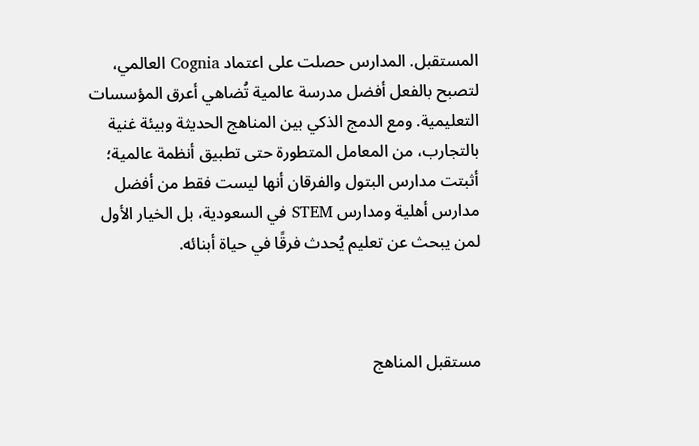المستقبل. المدارس حصلت على اعتماد Cognia العالمي، لتصبح بالفعل أفضل مدرسة عالمية تُضاهي أعرق المؤسسات التعليمية. ومع الدمج الذكي بين المناهج الحديثة وبيئة غنية بالتجارب، من المعامل المتطورة حتى تطبيق أنظمة عالمية؛ أثبتت مدارس البتول والفرقان أنها ليست فقط من أفضل مدارس أهلية ومدارس STEM في السعودية، بل الخيار الأول لمن يبحث عن تعليم يُحدث فرقًا في حياة أبنائه.



مستقبل المناهج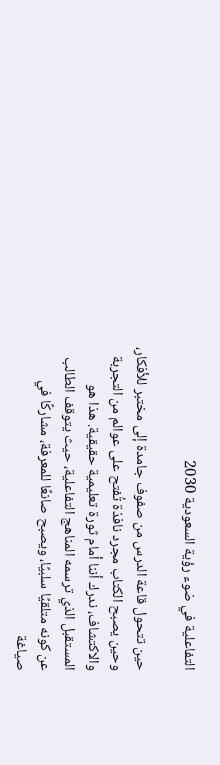التفاعلية في ضوء رؤية السعودية 2030

حين تتحول قاعة الدرس من صفوف جامدة إلى مختبر للأفكار، وحين يصبح الكتاب مجرد نافذة تُفتح على عوالم من التجربة والاكتشاف، ندرك أننا أمام ثورة تعليمية حقيقية. هذا هو المستقبل الذي ترسمه المناهج التفاعلية، حيث يتوقف الطالب عن كونه متلقيًا سلبيًا، ويصبح صانعًا للمعرفة، مشاركًا في صياغة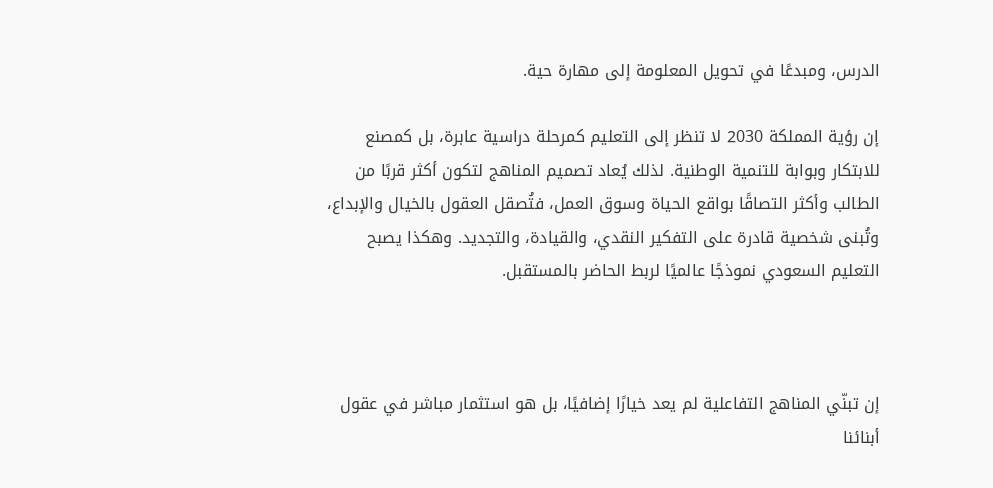الدرس، ومبدعًا في تحويل المعلومة إلى مهارة حية.

إن رؤية المملكة 2030 لا تنظر إلى التعليم كمرحلة دراسية عابرة، بل كمصنع للابتكار وبوابة للتنمية الوطنية. لذلك يُعاد تصميم المناهج لتكون أكثر قربًا من الطالب وأكثر التصاقًا بواقع الحياة وسوق العمل، فتُصقل العقول بالخيال والإبداع، وتُبنى شخصية قادرة على التفكير النقدي، والقيادة، والتجديد. وهكذا يصبح التعليم السعودي نموذجًا عالميًا لربط الحاضر بالمستقبل.



إن تبنّي المناهج التفاعلية لم يعد خيارًا إضافيًا، بل هو استثمار مباشر في عقول أبنائنا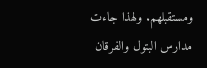ومستقبلهم. ولهذا جاءت مدارس البتول والفرقان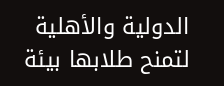الدولية والأهلية لتمنح طلابها بيئة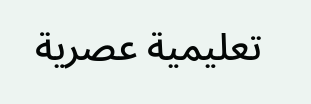تعليمية عصرية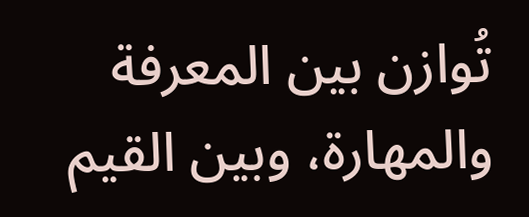تُوازن بين المعرفة والمهارة، وبين القيم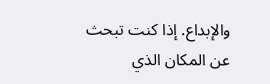والإبداع. إذا كنت تبحث عن المكان الذي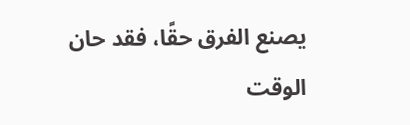يصنع الفرق حقًا، فقد حان الوقت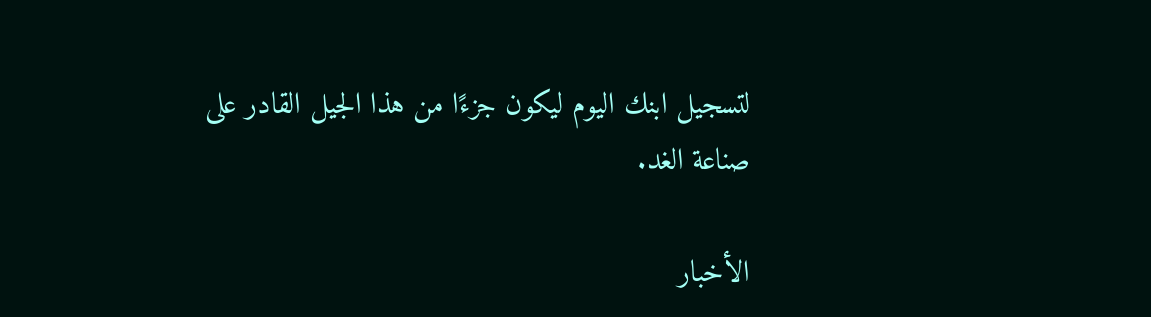لتسجيل ابنك اليوم ليكون جزءًا من هذا الجيل القادر على صناعة الغد.

الأخبار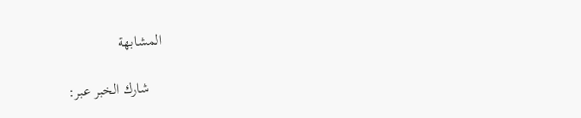المشابهة

    شارك الخبر عبر: